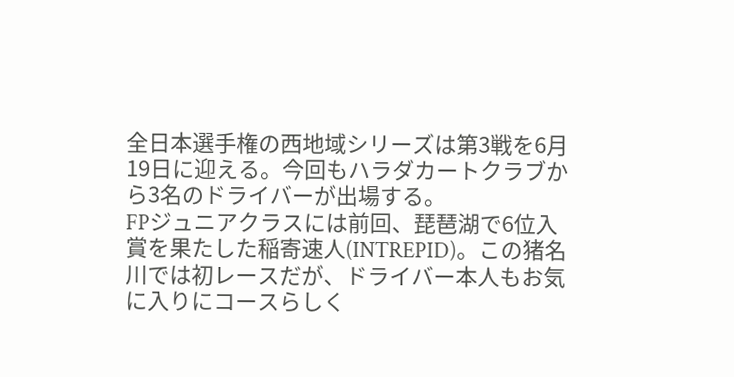全日本選手権の西地域シリーズは第3戦を6月19日に迎える。今回もハラダカートクラブから3名のドライバーが出場する。
FPジュニアクラスには前回、琵琶湖で6位入賞を果たした稲寄速人(INTREPID)。この猪名川では初レースだが、ドライバー本人もお気に入りにコースらしく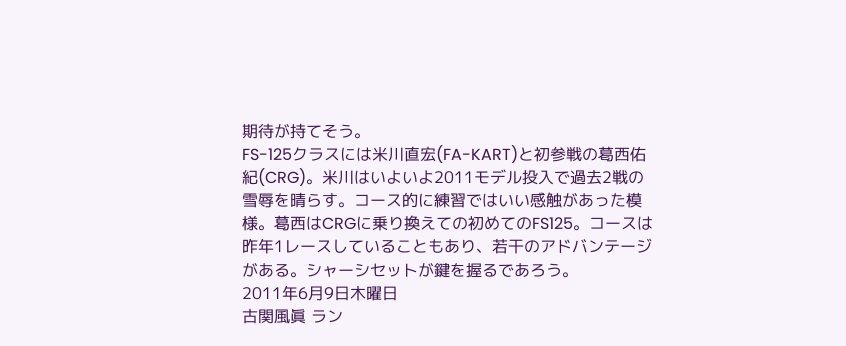期待が持てそう。
FS-125クラスには米川直宏(FA-KART)と初参戦の葛西佑紀(CRG)。米川はいよいよ2011モデル投入で過去2戦の雪辱を晴らす。コース的に練習ではいい感触があった模様。葛西はCRGに乗り換えての初めてのFS125。コースは昨年1レースしていることもあり、若干のアドバンテージがある。シャーシセットが鍵を握るであろう。
2011年6月9日木曜日
古関風眞 ラン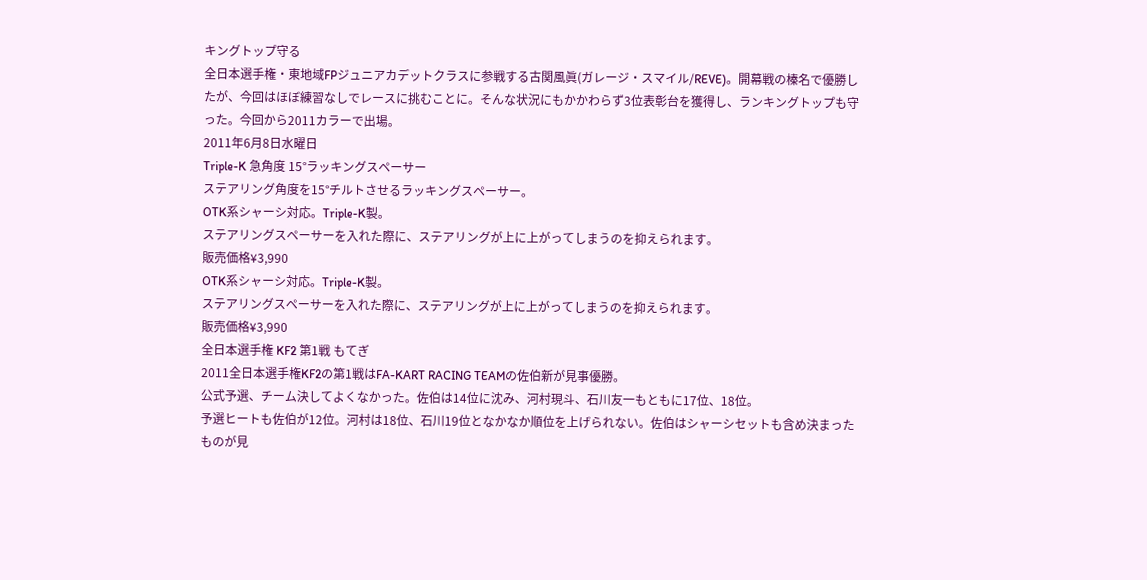キングトップ守る
全日本選手権・東地域FPジュニアカデットクラスに参戦する古関風眞(ガレージ・スマイル/REVE)。開幕戦の榛名で優勝したが、今回はほぼ練習なしでレースに挑むことに。そんな状況にもかかわらず3位表彰台を獲得し、ランキングトップも守った。今回から2011カラーで出場。
2011年6月8日水曜日
Triple-K 急角度 15°ラッキングスペーサー
ステアリング角度を15°チルトさせるラッキングスペーサー。
OTK系シャーシ対応。Triple-K製。
ステアリングスペーサーを入れた際に、ステアリングが上に上がってしまうのを抑えられます。
販売価格¥3,990
OTK系シャーシ対応。Triple-K製。
ステアリングスペーサーを入れた際に、ステアリングが上に上がってしまうのを抑えられます。
販売価格¥3,990
全日本選手権 KF2 第1戦 もてぎ
2011全日本選手権KF2の第1戦はFA-KART RACING TEAMの佐伯新が見事優勝。
公式予選、チーム決してよくなかった。佐伯は14位に沈み、河村現斗、石川友一もともに17位、18位。
予選ヒートも佐伯が12位。河村は18位、石川19位となかなか順位を上げられない。佐伯はシャーシセットも含め決まったものが見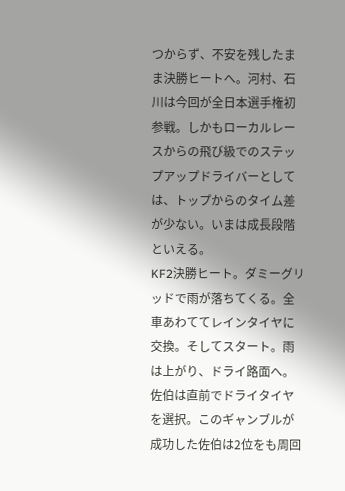つからず、不安を残したまま決勝ヒートへ。河村、石川は今回が全日本選手権初参戦。しかもローカルレースからの飛び級でのステップアップドライバーとしては、トップからのタイム差が少ない。いまは成長段階といえる。
KF2決勝ヒート。ダミーグリッドで雨が落ちてくる。全車あわててレインタイヤに交換。そしてスタート。雨は上がり、ドライ路面へ。佐伯は直前でドライタイヤを選択。このギャンブルが成功した佐伯は2位をも周回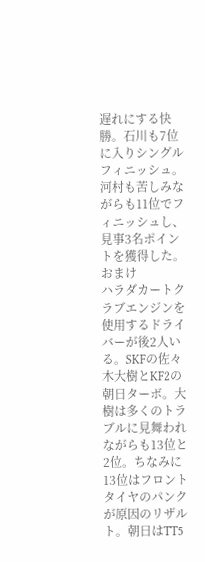遅れにする快勝。石川も7位に入りシングルフィニッシュ。河村も苦しみながらも11位でフィニッシュし、見事3名ポイントを獲得した。
おまけ
ハラダカートクラブエンジンを使用するドライバーが後2人いる。SKFの佐々木大樹とKF2の朝日ターボ。大樹は多くのトラブルに見舞われながらも13位と2位。ちなみに13位はフロントタイヤのパンクが原因のリザルト。朝日はTT5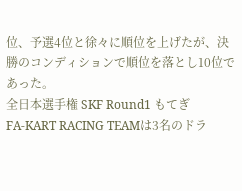位、予選4位と徐々に順位を上げたが、決勝のコンディションで順位を落とし10位であった。
全日本選手権 SKF Round1 もてぎ
FA-KART RACING TEAMは3名のドラ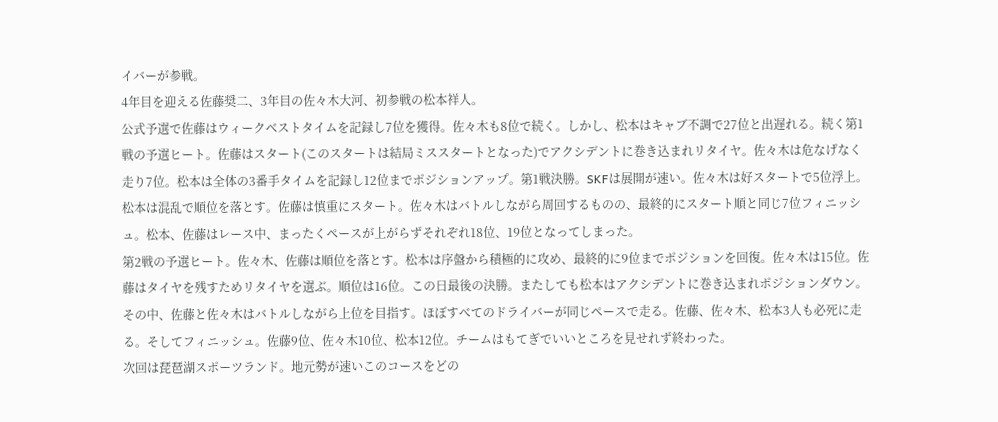イバーが参戦。
4年目を迎える佐藤奨二、3年目の佐々木大河、初参戦の松本祥人。
公式予選で佐藤はウィークベストタイムを記録し7位を獲得。佐々木も8位で続く。しかし、松本はキャブ不調で27位と出遅れる。続く第1戦の予選ヒート。佐藤はスタート(このスタートは結局ミススタートとなった)でアクシデントに巻き込まれリタイヤ。佐々木は危なげなく走り7位。松本は全体の3番手タイムを記録し12位までポジションアップ。第1戦決勝。SKFは展開が速い。佐々木は好スタートで5位浮上。松本は混乱で順位を落とす。佐藤は慎重にスタート。佐々木はバトルしながら周回するものの、最終的にスタート順と同じ7位フィニッシュ。松本、佐藤はレース中、まったくペースが上がらずそれぞれ18位、19位となってしまった。
第2戦の予選ヒート。佐々木、佐藤は順位を落とす。松本は序盤から積極的に攻め、最終的に9位までポジションを回復。佐々木は15位。佐藤はタイヤを残すためリタイヤを選ぶ。順位は16位。この日最後の決勝。またしても松本はアクシデントに巻き込まれポジションダウン。その中、佐藤と佐々木はバトルしながら上位を目指す。ほぼすべてのドライバーが同じペースで走る。佐藤、佐々木、松本3人も必死に走る。そしてフィニッシュ。佐藤9位、佐々木10位、松本12位。チームはもてぎでいいところを見せれず終わった。
次回は琵琶湖スポーツランド。地元勢が速いこのコースをどの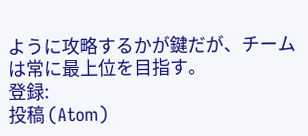ように攻略するかが鍵だが、チームは常に最上位を目指す。
登録:
投稿 (Atom)